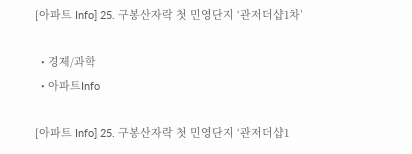[아파트 Info] 25. 구봉산자락 첫 민영단지 ‘관저더샵1차’

  • 경제/과학
  • 아파트Info

[아파트 Info] 25. 구봉산자락 첫 민영단지 ‘관저더샵1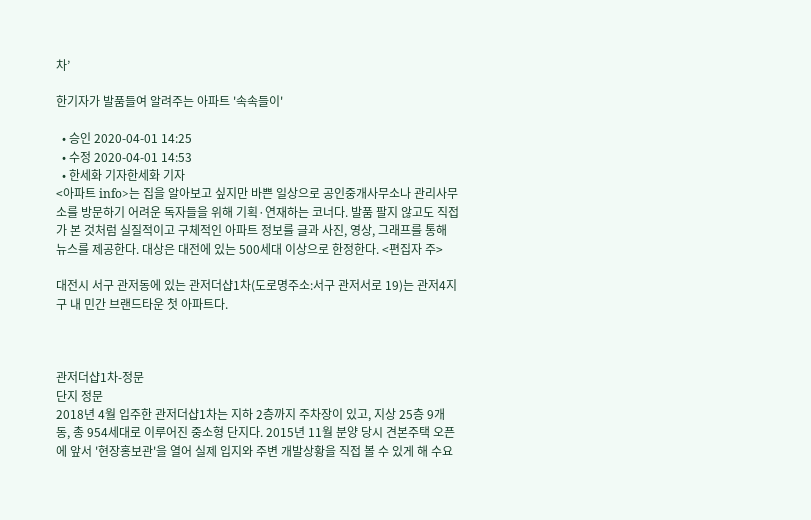차’

한기자가 발품들여 알려주는 아파트 '속속들이'

  • 승인 2020-04-01 14:25
  • 수정 2020-04-01 14:53
  • 한세화 기자한세화 기자
<아파트 info>는 집을 알아보고 싶지만 바쁜 일상으로 공인중개사무소나 관리사무소를 방문하기 어려운 독자들을 위해 기획·연재하는 코너다. 발품 팔지 않고도 직접 가 본 것처럼 실질적이고 구체적인 아파트 정보를 글과 사진, 영상, 그래프를 통해 뉴스를 제공한다. 대상은 대전에 있는 500세대 이상으로 한정한다. <편집자 주>

대전시 서구 관저동에 있는 관저더샵1차(도로명주소:서구 관저서로 19)는 관저4지구 내 민간 브랜드타운 첫 아파트다.



관저더샵1차-정문
단지 정문
2018년 4월 입주한 관저더샵1차는 지하 2층까지 주차장이 있고, 지상 25층 9개 동, 총 954세대로 이루어진 중소형 단지다. 2015년 11월 분양 당시 견본주택 오픈에 앞서 '현장홍보관'을 열어 실제 입지와 주변 개발상황을 직접 볼 수 있게 해 수요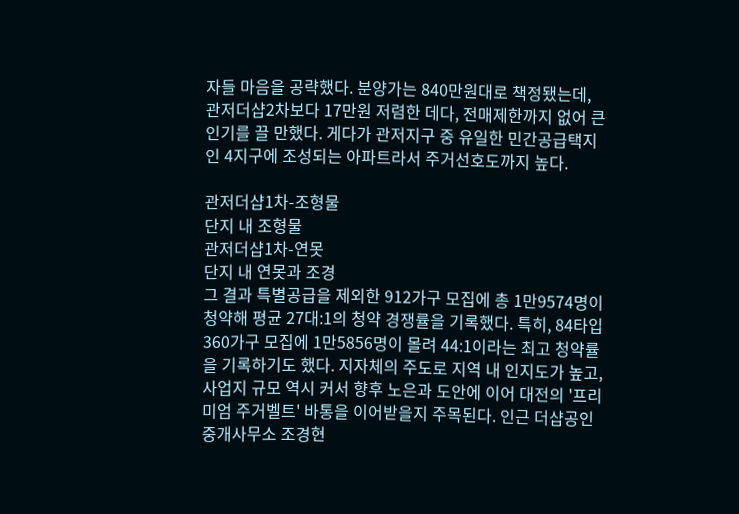자들 마음을 공략했다. 분양가는 840만원대로 책정됐는데, 관저더샵2차보다 17만원 저렴한 데다, 전매제한까지 없어 큰 인기를 끌 만했다. 게다가 관저지구 중 유일한 민간공급택지인 4지구에 조성되는 아파트라서 주거선호도까지 높다.

관저더샵1차-조형물
단지 내 조형물
관저더샵1차-연못
단지 내 연못과 조경
그 결과 특별공급을 제외한 912가구 모집에 총 1만9574명이 청약해 평균 27대:1의 청약 경쟁률을 기록했다. 특히, 84타입 360가구 모집에 1만5856명이 몰려 44:1이라는 최고 청약률을 기록하기도 했다. 지자체의 주도로 지역 내 인지도가 높고, 사업지 규모 역시 커서 향후 노은과 도안에 이어 대전의 '프리미엄 주거벨트' 바통을 이어받을지 주목된다. 인근 더샵공인중개사무소 조경현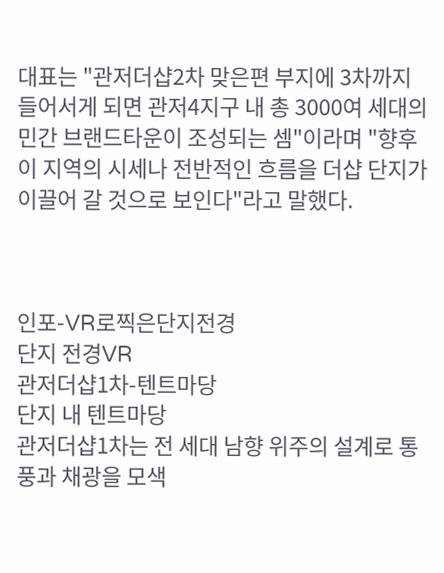대표는 "관저더샵2차 맞은편 부지에 3차까지 들어서게 되면 관저4지구 내 총 3000여 세대의 민간 브랜드타운이 조성되는 셈"이라며 "향후 이 지역의 시세나 전반적인 흐름을 더샵 단지가 이끌어 갈 것으로 보인다"라고 말했다.



인포-VR로찍은단지전경
단지 전경VR
관저더샵1차-텐트마당
단지 내 텐트마당
관저더샵1차는 전 세대 남향 위주의 설계로 통풍과 채광을 모색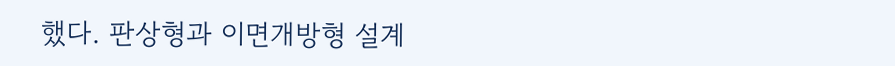했다. 판상형과 이면개방형 설계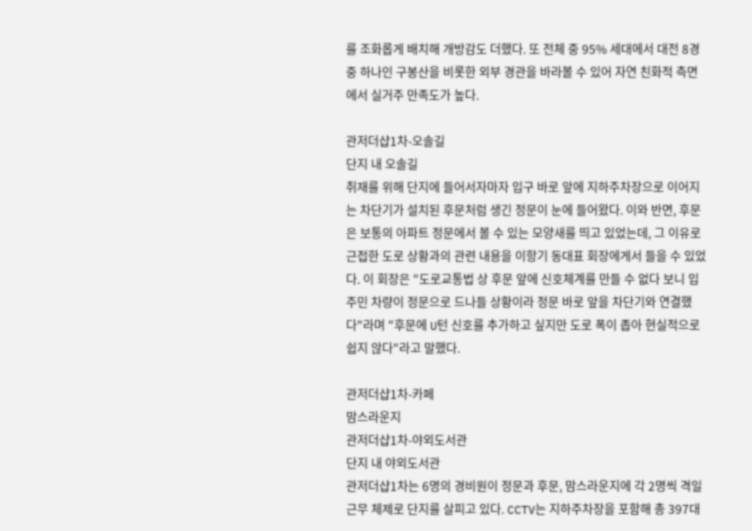를 조화롭게 배치해 개방감도 더했다. 또 전체 중 95% 세대에서 대전 8경 중 하나인 구봉산을 비롯한 외부 경관을 바라볼 수 있어 자연 친화적 측면에서 실거주 만족도가 높다.

관저더샵1차-오솔길
단지 내 오솔길
취재를 위해 단지에 들어서자마자 입구 바로 앞에 지하주차장으로 이어지는 차단기가 설치된 후문처럼 생긴 정문이 눈에 들어왔다. 이와 반면, 후문은 보통의 아파트 정문에서 볼 수 있는 모양새를 띄고 있었는데, 그 이유로 근접한 도로 상황과의 관련 내용을 이항기 동대표 회장에게서 들을 수 있었다. 이 회장은 "도로교통법 상 후문 앞에 신호체계를 만들 수 없다 보니 입주민 차량이 정문으로 드나들 상황이라 정문 바로 앞을 차단기와 연결했다"라며 "후문에 U턴 신호를 추가하고 싶지만 도로 폭이 좁아 현실적으로 쉽지 않다"라고 말했다.

관저더샵1차-카페
맘스라운지
관저더샵1차-야외도서관
단지 내 야외도서관
관저더샵1차는 6명의 경비원이 정문과 후문, 맘스라운지에 각 2명씩 격일 근무 체제로 단지를 살피고 있다. CCTV는 지하주차장을 포함해 총 397대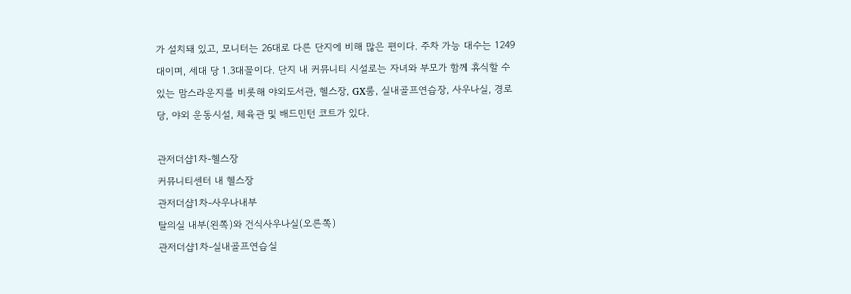가 설치돼 있고, 모니터는 26대로 다른 단지에 비해 많은 편이다. 주차 가능 대수는 1249대이며, 세대 당 1.3대꼴이다. 단지 내 커뮤니티 시설로는 자녀와 부모가 함께 휴식할 수 있는 맘스라운지를 비롯해 야외도서관, 헬스장, GX룸, 실내골프연습장, 사우나실, 경로당, 야외 운동시설, 체육관 및 배드민턴 코트가 있다.

관저더샵1차-헬스장
커뮤니티센터 내 헬스장
관저더샵1차-사우나내부
탈의실 내부(왼쪽)와 건식사우나실(오른쪽)
관저더샵1차-실내골프연습실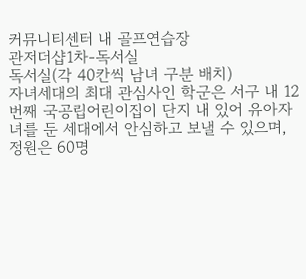커뮤니티센터 내 골프연습장
관저더샵1차-독서실
독서실(각 40칸씩 남녀 구분 배치)
자녀세대의 최대 관심사인 학군은 서구 내 12번째 국공립어린이집이 단지 내 있어 유아자녀를 둔 세대에서 안심하고 보낼 수 있으며, 정원은 60명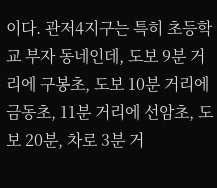이다. 관저4지구는 특히 초등학교 부자 동네인데, 도보 9분 거리에 구봉초, 도보 10분 거리에 금동초, 11분 거리에 선암초, 도보 20분, 차로 3분 거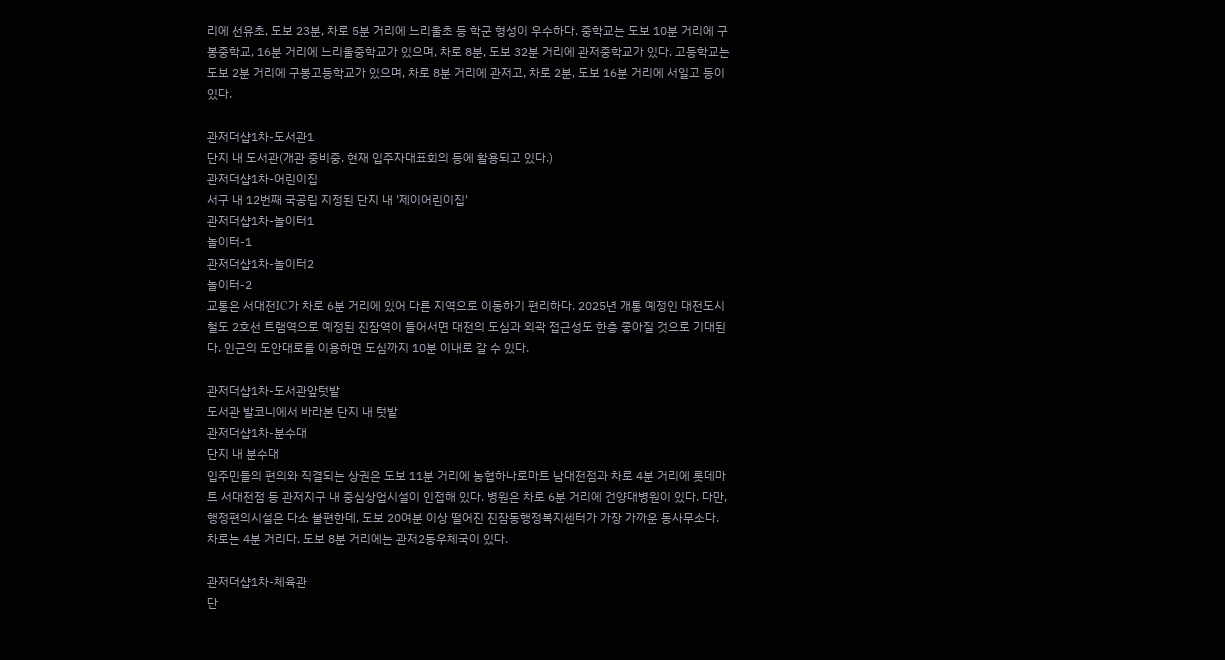리에 선유초, 도보 23분, 차로 5분 거리에 느리울초 등 학군 형성이 우수하다. 중학교는 도보 10분 거리에 구봉중학교, 16분 거리에 느리울중학교가 있으며, 차로 8분, 도보 32분 거리에 관저중학교가 있다. 고등학교는 도보 2분 거리에 구봉고등학교가 있으며, 차로 8분 거리에 관저고, 차로 2분, 도보 16분 거리에 서일고 등이 있다.

관저더샵1차-도서관1
단지 내 도서관(개관 중비중. 현재 입주자대표회의 등에 활용되고 있다.)
관저더샵1차-어린이집
서구 내 12번째 국공립 지정된 단지 내 '제이어린이집'
관저더샵1차-놀이터1
놀이터-1
관저더샵1차-놀이터2
놀이터-2
교통은 서대전IC가 차로 6분 거리에 있어 다른 지역으로 이동하기 편리하다. 2025년 개통 예정인 대전도시철도 2호선 트램역으로 예정된 진잠역이 들어서면 대전의 도심과 외곽 접근성도 한층 좋아질 것으로 기대된다. 인근의 도안대로를 이용하면 도심까지 10분 이내로 갈 수 있다.

관저더샵1차-도서관앞텃밭
도서관 발코니에서 바라본 단지 내 텃밭
관저더샵1차-분수대
단지 내 분수대
입주민들의 편의와 직결되는 상권은 도보 11분 거리에 농협하나로마트 남대전점과 차로 4분 거리에 롯데마트 서대전점 등 관저지구 내 중심상업시설이 인접해 있다. 병원은 차로 6분 거리에 건양대병원이 있다. 다만, 행정편의시설은 다소 불편한데, 도보 20여분 이상 떨어진 진잠동행정복지센터가 가장 가까운 동사무소다. 차로는 4분 거리다. 도보 8분 거리에는 관저2동우체국이 있다.

관저더샵1차-체육관
단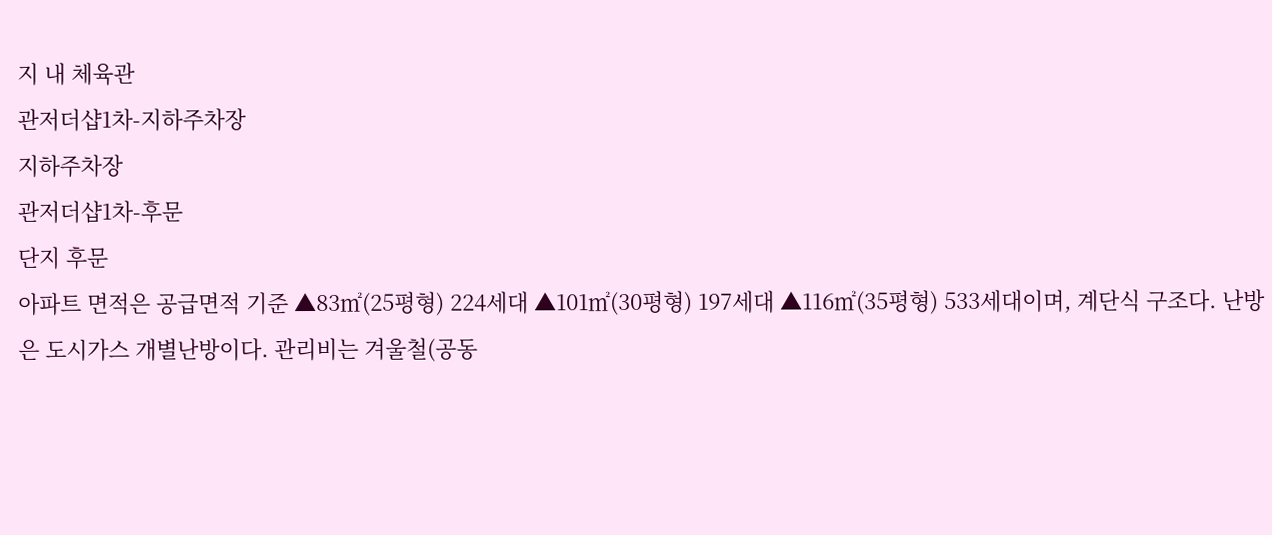지 내 체육관
관저더샵1차-지하주차장
지하주차장
관저더샵1차-후문
단지 후문
아파트 면적은 공급면적 기준 ▲83㎡(25평형) 224세대 ▲101㎡(30평형) 197세대 ▲116㎡(35평형) 533세대이며, 계단식 구조다. 난방은 도시가스 개별난방이다. 관리비는 겨울철(공동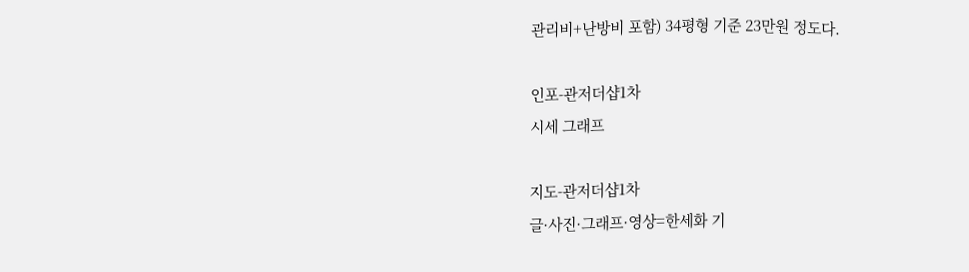관리비+난방비 포함) 34평형 기준 23만원 정도다.

인포-관저더샵1차
시세 그래프

지도-관저더샵1차
글·사진·그래프·영상=한세화 기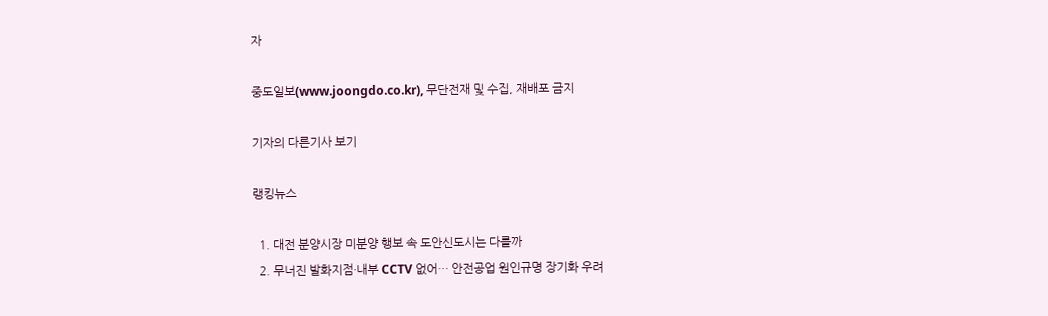자

중도일보(www.joongdo.co.kr), 무단전재 및 수집, 재배포 금지

기자의 다른기사 보기

랭킹뉴스

  1. 대전 분양시장 미분양 행보 속 도안신도시는 다를까
  2. 무너진 발화지점·내부 CCTV 없어… 안전공업 원인규명 장기화 우려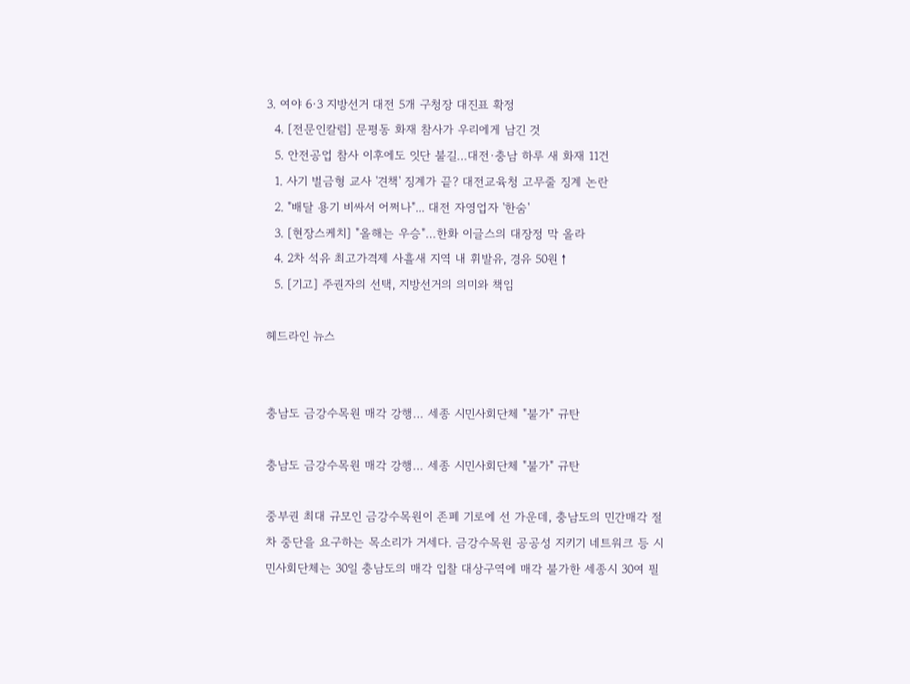3. 여야 6·3 지방선거 대전 5개 구청장 대진표 확정
  4. [전문인칼럼] 문평동 화재 참사가 우리에게 남긴 것
  5. 안전공업 참사 이후에도 잇단 불길…대전·충남 하루 새 화재 11건
  1. 사기 벌금형 교사 '견책' 징계가 끝? 대전교육청 고무줄 징계 논란
  2. "배달 용기 비싸서 어쩌나"... 대전 자영업자 '한숨'
  3. [현장스케치] "올해는 우승"…한화 이글스의 대장정 막 올라
  4. 2차 석유 최고가격제 사흘새 지역 내 휘발유, 경유 50원↑
  5. [기고] 주권자의 선택, 지방선거의 의미와 책임

헤드라인 뉴스


충남도 금강수목원 매각 강행… 세종 시민사회단체 "불가" 규탄

충남도 금강수목원 매각 강행… 세종 시민사회단체 "불가" 규탄

중부권 최대 규모인 금강수목원이 존폐 기로에 선 가운데, 충남도의 민간매각 절차 중단을 요구하는 목소리가 거세다. 금강수목원 공공성 지키기 네트워크 등 시민사회단체는 30일 충남도의 매각 입찰 대상구역에 매각 불가한 세종시 30여 필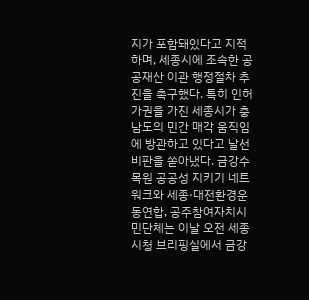지가 포함돼있다고 지적하며, 세종시에 조속한 공공재산 이관 행정절차 추진을 촉구했다. 특히 인허가권을 가진 세종시가 충남도의 민간 매각 움직임에 방관하고 있다고 날선 비판을 쏟아냈다. 금강수목원 공공성 지키기 네트워크와 세종·대전환경운동연합, 공주참여자치시민단체는 이날 오전 세종시청 브리핑실에서 금강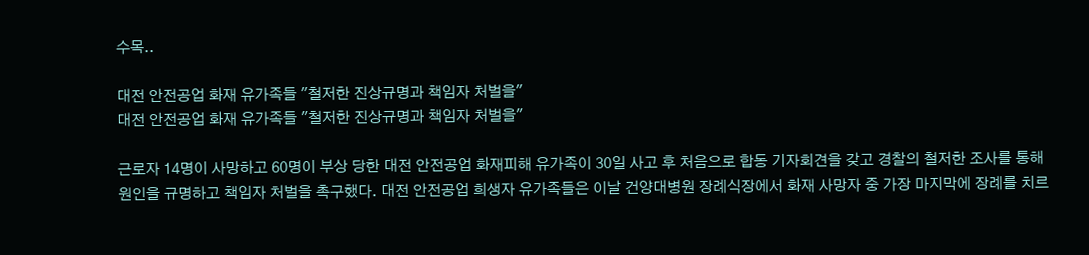수목..

대전 안전공업 화재 유가족들 "철저한 진상규명과 책임자 처벌을"
대전 안전공업 화재 유가족들 "철저한 진상규명과 책임자 처벌을"

근로자 14명이 사망하고 60명이 부상 당한 대전 안전공업 화재피해 유가족이 30일 사고 후 처음으로 합동 기자회견을 갖고 경찰의 철저한 조사를 통해 원인을 규명하고 책임자 처벌을 촉구했다. 대전 안전공업 희생자 유가족들은 이날 건양대병원 장례식장에서 화재 사망자 중 가장 마지막에 장례를 치르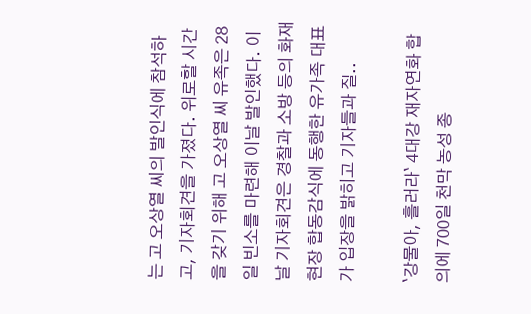는 고 오상열 씨의 발인식에 참석하고, 기자회견을 가졌다. 위로할 시간을 갖기 위해 고 오상열 씨 유족은 28일 빈소를 마련해 이날 발인했다. 이날 기자회견은 경찰과 소방 등의 화재현장 합동감식에 동행한 유가족 대표가 입장을 밝히고 기자들과 질..

`강물아, 흘러라` 4대강 재자연화 합의에 700일 천막 농성 종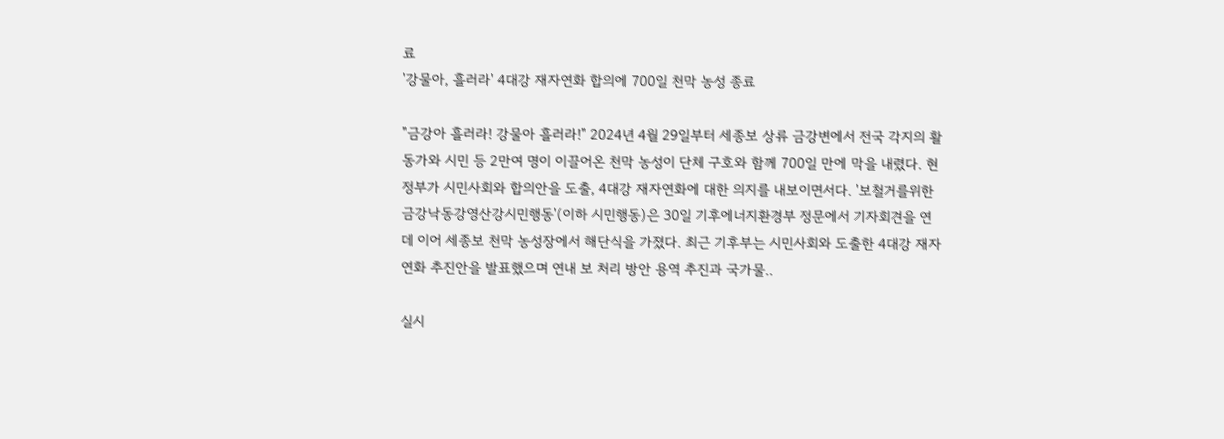료
'강물아, 흘러라' 4대강 재자연화 합의에 700일 천막 농성 종료

"금강아 흘러라! 강물아 흘러라!" 2024년 4월 29일부터 세종보 상류 금강변에서 전국 각지의 활동가와 시민 등 2만여 명이 이끌어온 천막 농성이 단체 구호와 함께 700일 만에 막을 내렸다. 현 정부가 시민사회와 합의안을 도출, 4대강 재자연화에 대한 의지를 내보이면서다. '보철거를위한금강낙동강영산강시민행동'(이하 시민행동)은 30일 기후에너지환경부 정문에서 기자회견을 연 데 이어 세종보 천막 농성장에서 해단식을 가졌다. 최근 기후부는 시민사회와 도출한 4대강 재자연화 추진안을 발표했으며 연내 보 처리 방안 용역 추진과 국가물..

실시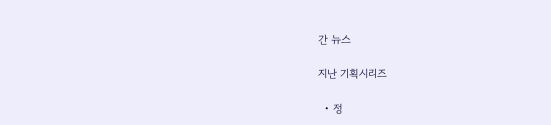간 뉴스

지난 기획시리즈

  • 정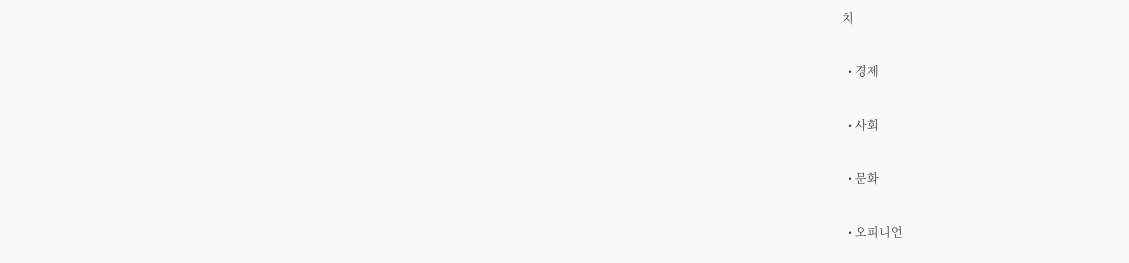치

  • 경제

  • 사회

  • 문화

  • 오피니언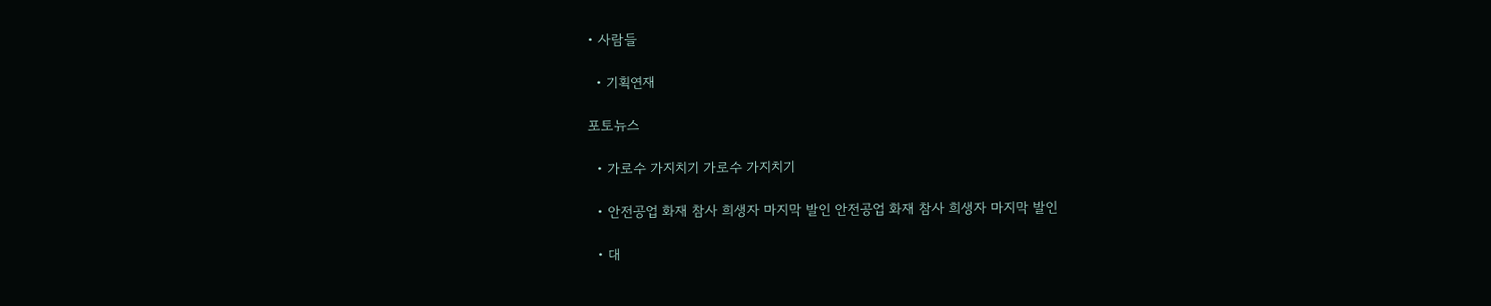• 사람들

  • 기획연재

포토뉴스

  • 가로수 가지치기 가로수 가지치기

  • 안전공업 화재 참사 희생자 마지막 발인 안전공업 화재 참사 희생자 마지막 발인

  • 대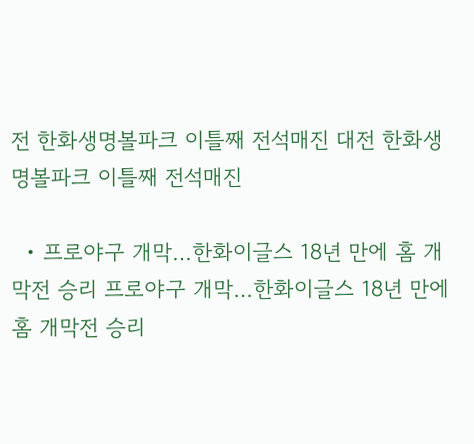전 한화생명볼파크 이틀째 전석매진 대전 한화생명볼파크 이틀째 전석매진

  • 프로야구 개막…한화이글스 18년 만에 홈 개막전 승리 프로야구 개막…한화이글스 18년 만에 홈 개막전 승리